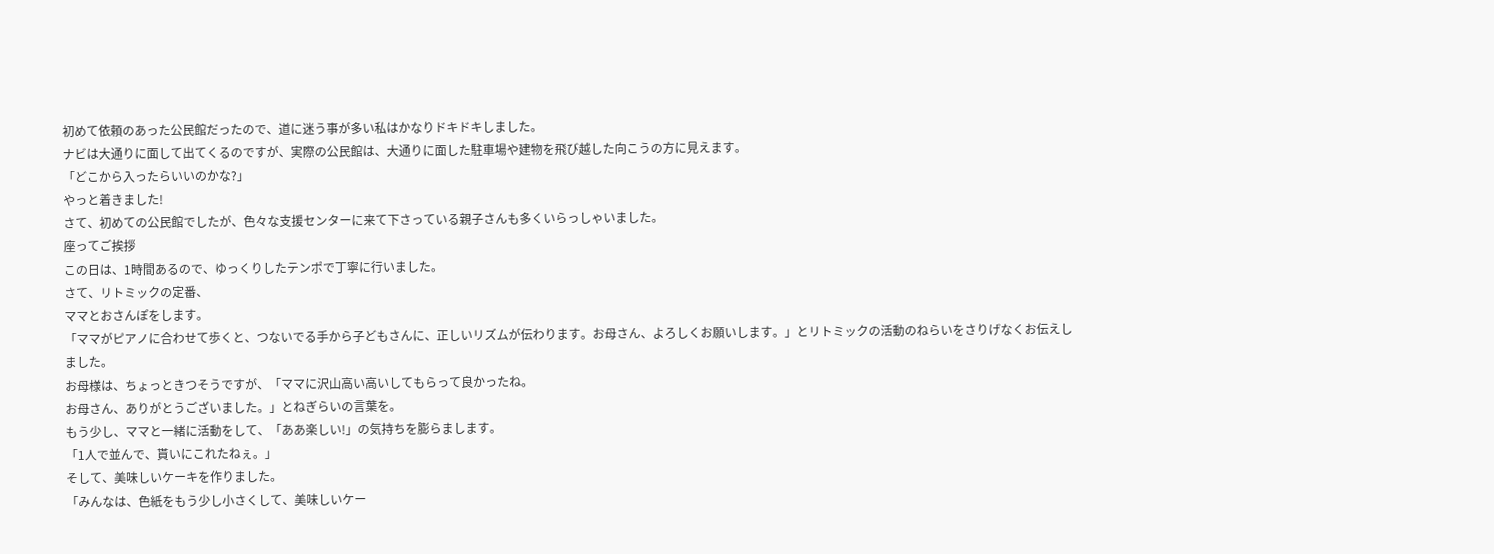初めて依頼のあった公民館だったので、道に迷う事が多い私はかなりドキドキしました。
ナビは大通りに面して出てくるのですが、実際の公民館は、大通りに面した駐車場や建物を飛び越した向こうの方に見えます。
「どこから入ったらいいのかな?」
やっと着きました!
さて、初めての公民館でしたが、色々な支援センターに来て下さっている親子さんも多くいらっしゃいました。
座ってご挨拶
この日は、1時間あるので、ゆっくりしたテンポで丁寧に行いました。
さて、リトミックの定番、
ママとおさんぽをします。
「ママがピアノに合わせて歩くと、つないでる手から子どもさんに、正しいリズムが伝わります。お母さん、よろしくお願いします。」とリトミックの活動のねらいをさりげなくお伝えしました。
お母様は、ちょっときつそうですが、「ママに沢山高い高いしてもらって良かったね。
お母さん、ありがとうございました。」とねぎらいの言葉を。
もう少し、ママと一緒に活動をして、「ああ楽しい!」の気持ちを膨らまします。
「1人で並んで、貰いにこれたねぇ。」
そして、美味しいケーキを作りました。
「みんなは、色紙をもう少し小さくして、美味しいケー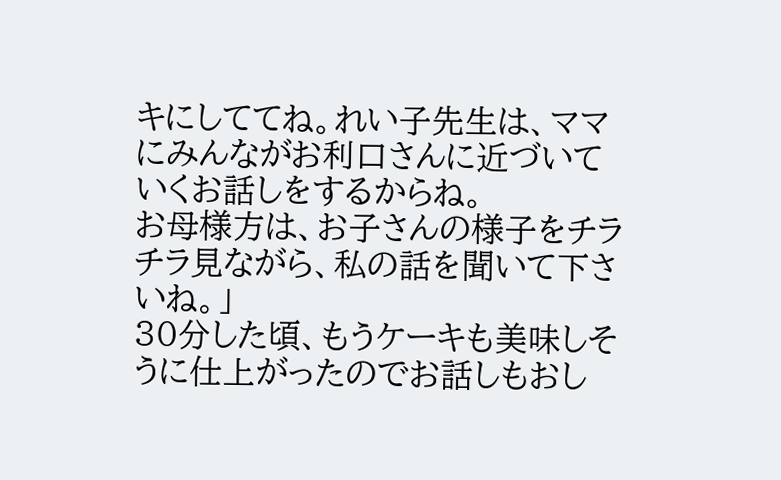キにしててね。れい子先生は、ママにみんながお利口さんに近づいていくお話しをするからね。
お母様方は、お子さんの様子をチラチラ見ながら、私の話を聞いて下さいね。」
30分した頃、もうケーキも美味しそうに仕上がったのでお話しもおし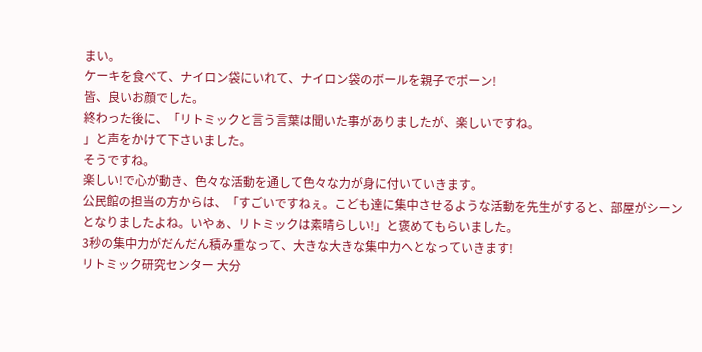まい。
ケーキを食べて、ナイロン袋にいれて、ナイロン袋のボールを親子でポーン!
皆、良いお顔でした。
終わった後に、「リトミックと言う言葉は聞いた事がありましたが、楽しいですね。
」と声をかけて下さいました。
そうですね。
楽しい!で心が動き、色々な活動を通して色々な力が身に付いていきます。
公民館の担当の方からは、「すごいですねぇ。こども達に集中させるような活動を先生がすると、部屋がシーンとなりましたよね。いやぁ、リトミックは素晴らしい!」と褒めてもらいました。
3秒の集中力がだんだん積み重なって、大きな大きな集中力へとなっていきます!
リトミック研究センター 大分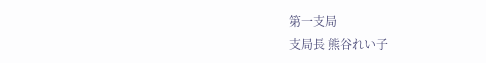第一支局
支局長 熊谷れい子